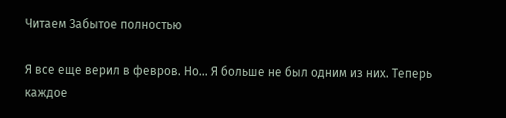Читаем Забытое полностью

Я все еще верил в февров. Но… Я больше не был одним из них. Теперь каждое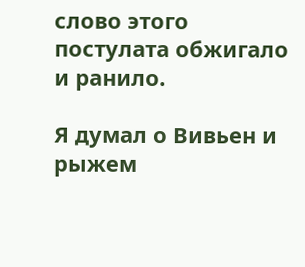слово этого постулата обжигало и ранило.

Я думал о Вивьен и рыжем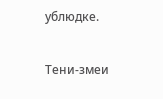ублюдке.

Тени-змеи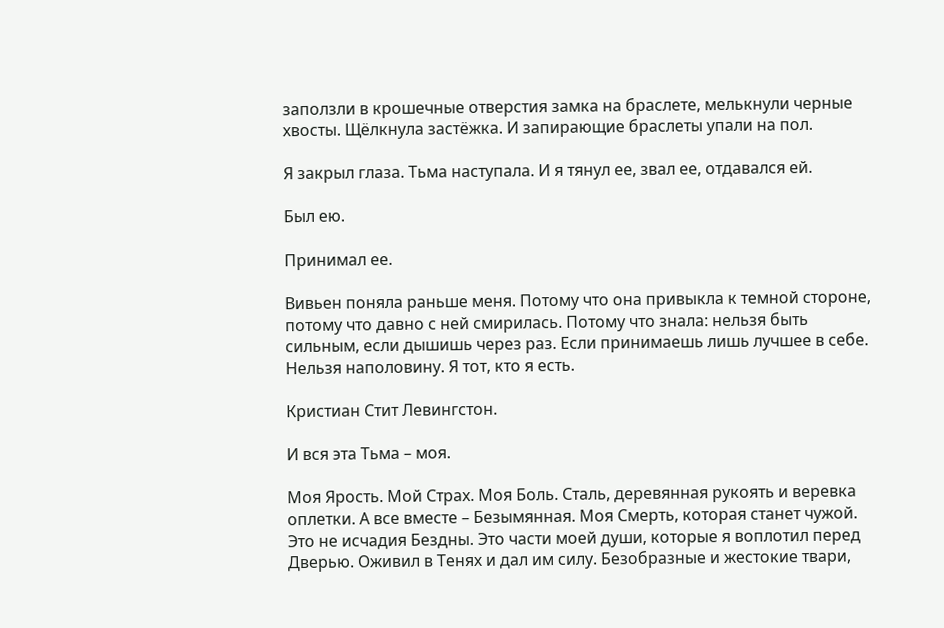заползли в крошечные отверстия замка на браслете, мелькнули черные хвосты. Щёлкнула застёжка. И запирающие браслеты упали на пол.

Я закрыл глаза. Тьма наступала. И я тянул ее, звал ее, отдавался ей.

Был ею.

Принимал ее.

Вивьен поняла раньше меня. Потому что она привыкла к темной стороне, потому что давно с ней смирилась. Потому что знала: нельзя быть сильным, если дышишь через раз. Если принимаешь лишь лучшее в себе. Нельзя наполовину. Я тот, кто я есть.

Кристиан Стит Левингстон.

И вся эта Тьма – моя.

Моя Ярость. Мой Страх. Моя Боль. Сталь, деревянная рукоять и веревка оплетки. А все вместе – Безымянная. Моя Смерть, которая станет чужой. Это не исчадия Бездны. Это части моей души, которые я воплотил перед Дверью. Оживил в Тенях и дал им силу. Безобразные и жестокие твари,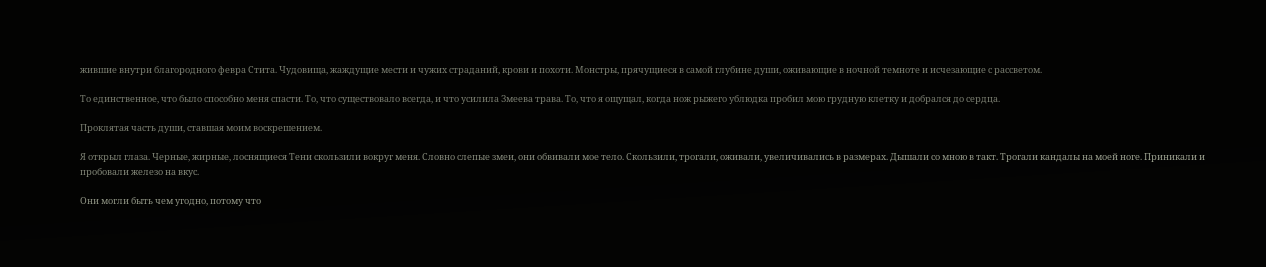жившие внутри благородного февра Стита. Чудовища, жаждущие мести и чужих страданий, крови и похоти. Монстры, прячущиеся в самой глубине души, оживающие в ночной темноте и исчезающие с рассветом.

То единственное, что было способно меня спасти. То, что существовало всегда, и что усилила Змеева трава. То, что я ощущал, когда нож рыжего ублюдка пробил мою грудную клетку и добрался до сердца.

Проклятая часть души, ставшая моим воскрешением.

Я открыл глаза. Черные, жирные, лоснящиеся Тени скользили вокруг меня. Словно слепые змеи, они обвивали мое тело. Скользили, трогали, оживали, увеличивались в размерах. Дышали со мною в такт. Трогали кандалы на моей ноге. Приникали и пробовали железо на вкус.

Они могли быть чем угодно, потому что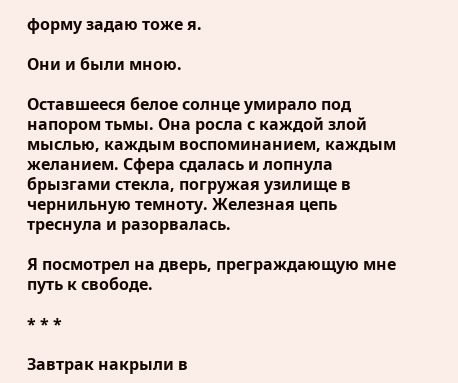форму задаю тоже я.

Они и были мною.

Оставшееся белое солнце умирало под напором тьмы. Она росла с каждой злой мыслью, каждым воспоминанием, каждым желанием. Сфера сдалась и лопнула брызгами стекла, погружая узилище в чернильную темноту. Железная цепь треснула и разорвалась.

Я посмотрел на дверь, преграждающую мне путь к свободе.

* * *

Завтрак накрыли в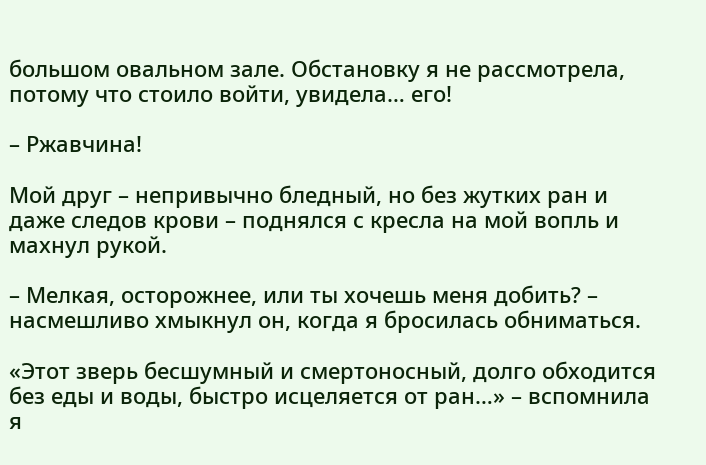большом овальном зале. Обстановку я не рассмотрела, потому что стоило войти, увидела… его!

– Ржавчина!

Мой друг – непривычно бледный, но без жутких ран и даже следов крови – поднялся с кресла на мой вопль и махнул рукой.

– Мелкая, осторожнее, или ты хочешь меня добить? – насмешливо хмыкнул он, когда я бросилась обниматься.

«Этот зверь бесшумный и смертоносный, долго обходится без еды и воды, быстро исцеляется от ран…» – вспомнила я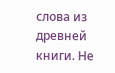слова из древней книги. Не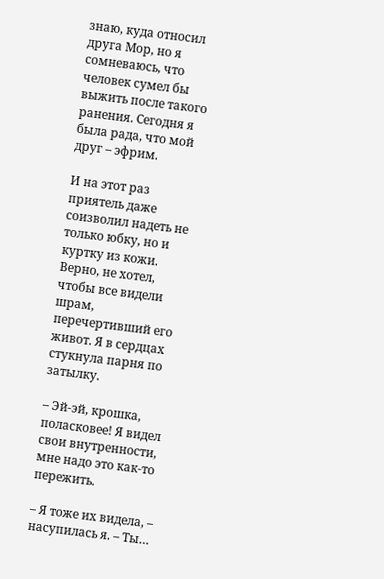знаю, куда относил друга Мор, но я сомневаюсь, что человек сумел бы выжить после такого ранения. Сегодня я была рада, что мой друг – эфрим.

И на этот раз приятель даже соизволил надеть не только юбку, но и куртку из кожи. Верно, не хотел, чтобы все видели шрам, перечертивший его живот. Я в сердцах стукнула парня по затылку.

– Эй-эй, крошка, поласковее! Я видел свои внутренности, мне надо это как-то пережить.

– Я тоже их видела, – насупилась я. – Ты…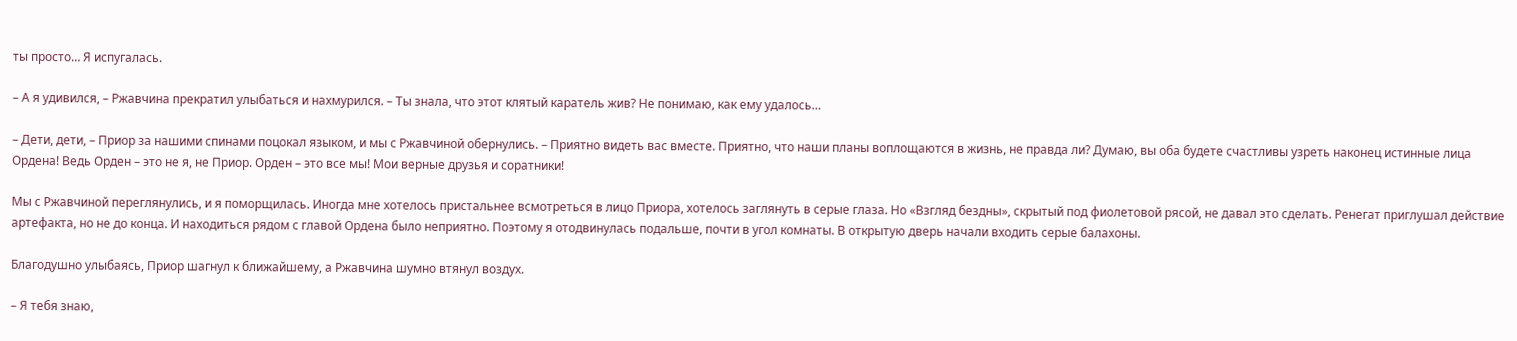ты просто… Я испугалась.

– А я удивился, – Ржавчина прекратил улыбаться и нахмурился. – Ты знала, что этот клятый каратель жив? Не понимаю, как ему удалось…

– Дети, дети, – Приор за нашими спинами поцокал языком, и мы с Ржавчиной обернулись. – Приятно видеть вас вместе. Приятно, что наши планы воплощаются в жизнь, не правда ли? Думаю, вы оба будете счастливы узреть наконец истинные лица Ордена! Ведь Орден – это не я, не Приор. Орден – это все мы! Мои верные друзья и соратники!

Мы с Ρжавчиной переглянулись, и я поморщилась. Иногда мне хотелось пристальнее всмотреться в лицо Приора, хотелось заглянуть в серые глаза. Но «Взгляд бездны», скрытый под фиолетовой рясой, не давал это сделать. Ренегат приглушал действие артефакта, но не до конца. И находиться рядом с главой Ордена было неприятно. Поэтому я отодвинулась подальше, почти в угол комнаты. В открытую дверь начали входить серые балахоны.

Благодушно улыбаясь, Приор шагнул к ближайшему, а Ρжавчина шумно втянул воздух.

– Я тебя знаю,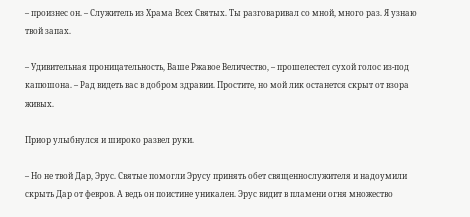– произнес он. – Служитель из Храма Всех Святых. Ты разговаривал со мной, много раз. Я узнаю твой запах.

– Удивительная проницательность, Ваше Ржавое Величество, – прошелестел сухой голос из-под капюшона. – Рад видеть вас в добром здравии. Простите, но мой лик останется скрыт от взора живых.

Приор улыбнулся и широко развел руки.

– Но не твой Дар, Эрус. Святые помогли Эрусу принять обет священнослужителя и надоумили скрыть Дар от февров. А ведь он поистине уникален. Эрус видит в пламени огня множество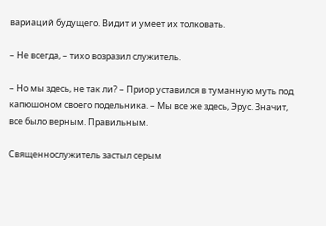вариаций будущего. Видит и умеет их толковать.

– Не всегда, – тихо возразил служитель.

– Но мы здесь, не так ли? – Приор уставился в туманную муть под капюшоном своего подельника. – Мы все же здесь, Эрус. Значит, все было верным. Правильным.

Священнослужитель застыл серым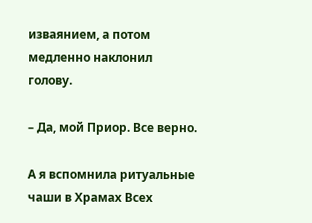изваянием, а потом медленно наклонил голову.

– Да, мой Приор. Все верно.

А я вспомнила ритуальные чаши в Храмах Всех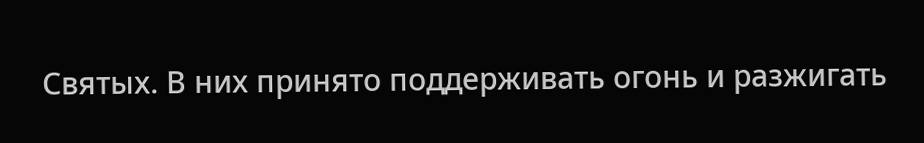Святых. В них принято поддерживать огонь и разжигать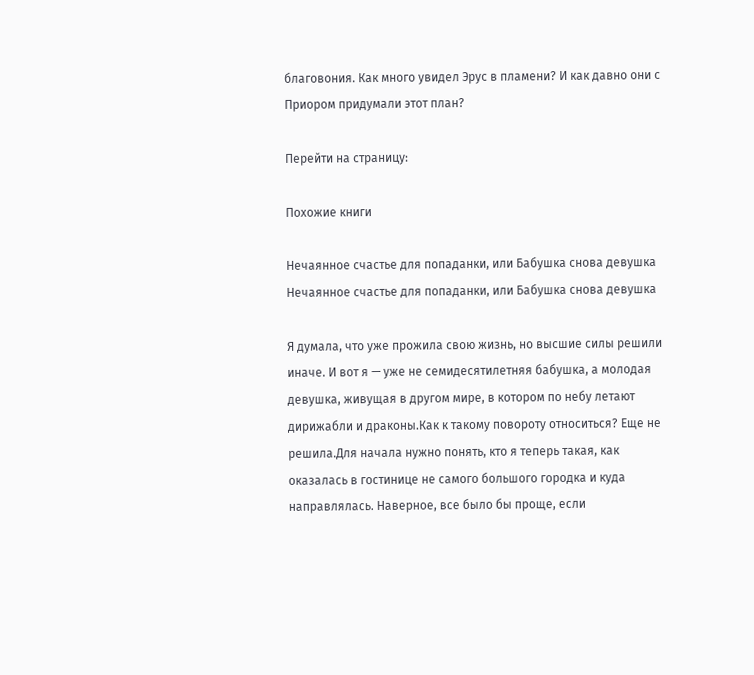благовония. Как много увидел Эрус в пламени? И как давно они с Приором придумали этот план?

Перейти на страницу:

Похожие книги

Нечаянное счастье для попаданки, или Бабушка снова девушка
Нечаянное счастье для попаданки, или Бабушка снова девушка

Я думала, что уже прожила свою жизнь, но высшие силы решили иначе. И вот я — уже не семидесятилетняя бабушка, а молодая девушка, живущая в другом мире, в котором по небу летают дирижабли и драконы.Как к такому повороту относиться? Еще не решила.Для начала нужно понять, кто я теперь такая, как оказалась в гостинице не самого большого городка и куда направлялась. Наверное, все было бы проще, если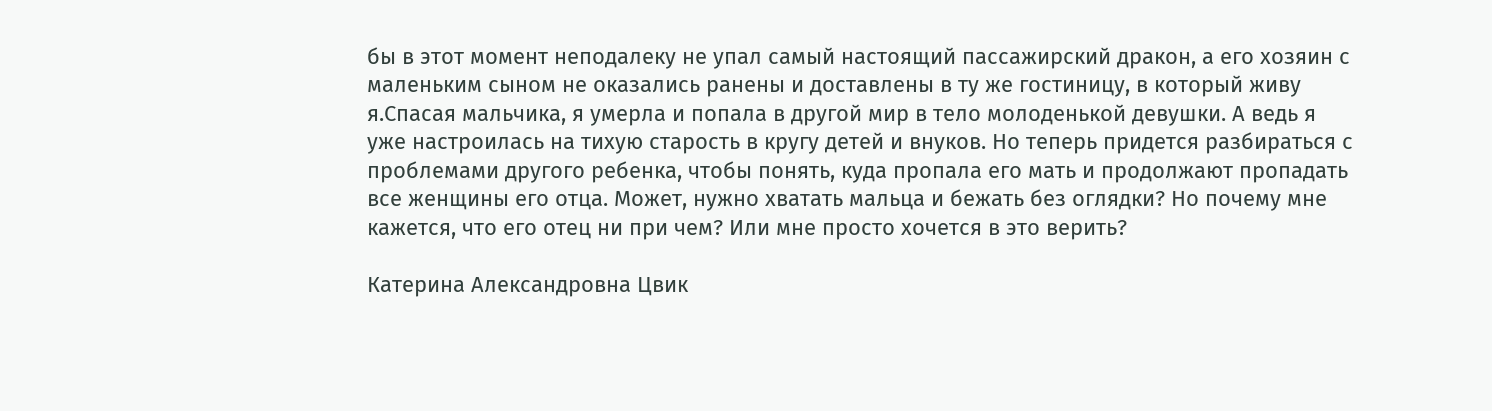бы в этот момент неподалеку не упал самый настоящий пассажирский дракон, а его хозяин с маленьким сыном не оказались ранены и доставлены в ту же гостиницу, в который живу я.Спасая мальчика, я умерла и попала в другой мир в тело молоденькой девушки. А ведь я уже настроилась на тихую старость в кругу детей и внуков. Но теперь придется разбираться с проблемами другого ребенка, чтобы понять, куда пропала его мать и продолжают пропадать все женщины его отца. Может, нужно хватать мальца и бежать без оглядки? Но почему мне кажется, что его отец ни при чем? Или мне просто хочется в это верить?

Катерина Александровна Цвик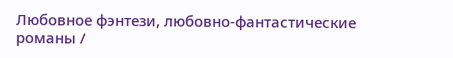Любовное фэнтези, любовно-фантастические романы /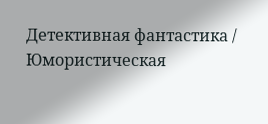Детективная фантастика / Юмористическая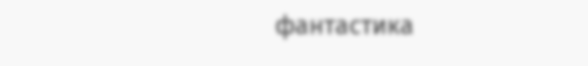фантастика